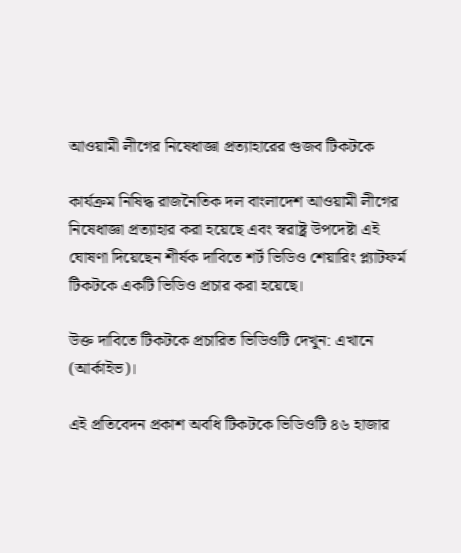আওয়ামী লীগের নিষেধাজ্ঞা প্রত্যাহারের গুজব টিকটকে

কার্যক্রম নিষিদ্ধ রাজনৈতিক দল বাংলাদেশ আওয়ামী লীগের নিষেধাজ্ঞা প্রত্যাহার করা হয়েছে এবং স্বরাষ্ট্র উপদেষ্টা এই ঘোষণা দিয়েছেন শীর্ষক দাবিতে শর্ট ভিডিও শেয়ারিং প্ল্যাটফর্ম টিকটকে একটি ভিডিও প্রচার করা হয়েছে।

উক্ত দাবিতে টিকটকে প্রচারিত ভিডিওটি দেখুন: এখানে (আর্কাইভ)।

এই প্রতিবেদন প্রকাশ অবধি টিকটকে ভিডিওটি ৪৬ হাজার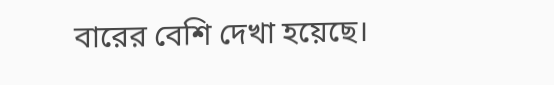বারের বেশি দেখা হয়েছে।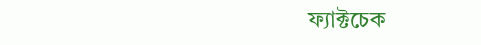ফ্যাক্টচেক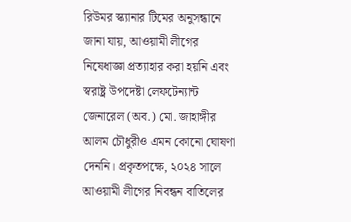রিউমর স্ক্যানার টিমের অনুসন্ধানে জানা যায়, আওয়ামী লীগের নিষেধাজ্ঞা প্রত্যাহার করা হয়নি এবং স্বরাষ্ট্র উপদেষ্টা লেফটেন্যান্ট জেনারেল (অব.) মো. জাহাঙ্গীর আলম চৌধুরীও এমন কোনো ঘোষণা দেননি। প্রকৃতপক্ষে, ২০২৪ সালে আওয়ামী লীগের নিবন্ধন বাতিলের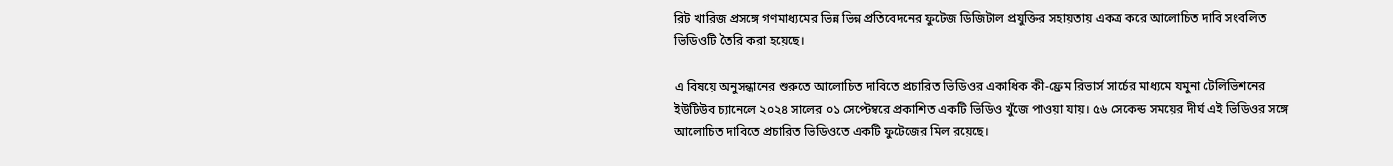রিট খারিজ প্রসঙ্গে গণমাধ্যমের ভিন্ন ভিন্ন প্রতিবেদনের ফুটেজ ডিজিটাল প্রযুক্তির সহায়তায় একত্র করে আলোচিত দাবি সংবলিত ভিডিওটি তৈরি করা হয়েছে।

এ বিষয়ে অনুসন্ধানের শুরুতে আলোচিত দাবিতে প্রচারিত ভিডিওর একাধিক কী-ফ্রেম রিভার্স সার্চের মাধ্যমে যমুনা টেলিভিশনের ইউটিউব চ্যানেলে ২০২৪ সালের ০১ সেপ্টেম্বরে প্রকাশিত একটি ভিডিও খুঁজে পাওয়া যায়। ৫৬ সেকেন্ড সময়ের দীর্ঘ এই ভিডিওর সঙ্গে আলোচিত দাবিতে প্রচারিত ভিডিওতে একটি ফুটেজের মিল রয়েছে।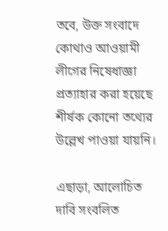তবে, উক্ত সংবাদে কোথাও আওয়ামী লীগের নিষেধাজ্ঞা প্রত্যাহার করা হয়েছে শীর্ষক কোনো তথ্যের উল্লেখ পাওয়া যায়নি।

এছাড়া, আলোচিত দাবি সংবলিত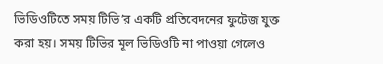ভিডিওটিতে সময় টিভি’র একটি প্রতিবেদনের ফুটেজ যুক্ত করা হয়। সময় টিভির মূল ভিডিওটি না পাওয়া গেলেও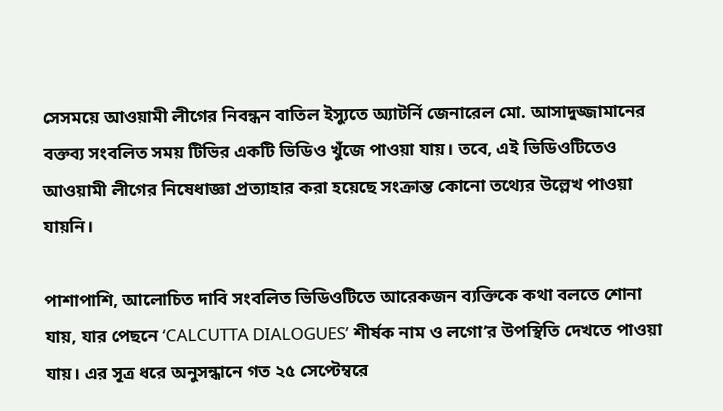সেসময়ে আওয়ামী লীগের নিবন্ধন বাতিল ইস্যুতে অ্যাটর্নি জেনারেল মো. আসাদুজ্জামানের বক্তব্য সংবলিত সময় টিভির একটি ভিডিও খুঁজে পাওয়া যায়। তবে, এই ভিডিওটিতেও আওয়ামী লীগের নিষেধাজ্ঞা প্রত্যাহার করা হয়েছে সংক্রান্ত কোনো তথ্যের উল্লেখ পাওয়া যায়নি।

পাশাপাশি, আলোচিত দাবি সংবলিত ভিডিওটিতে আরেকজন ব্যক্তিকে কথা বলতে শোনা যায়, যার পেছনে ‘CALCUTTA DIALOGUES’ শীর্ষক নাম ও লগো’র উপস্থিতি দেখতে পাওয়া যায়। এর সূত্র ধরে অনুসন্ধানে গত ২৫ সেপ্টেম্বরে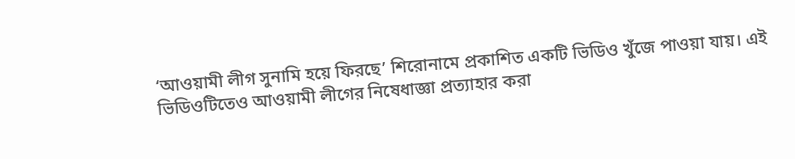‘আওয়ামী লীগ সুনামি হয়ে ফিরছে’ শিরোনামে প্রকাশিত একটি ভিডিও খুঁজে পাওয়া যায়। এই ভিডিওটিতেও আওয়ামী লীগের নিষেধাজ্ঞা প্রত্যাহার করা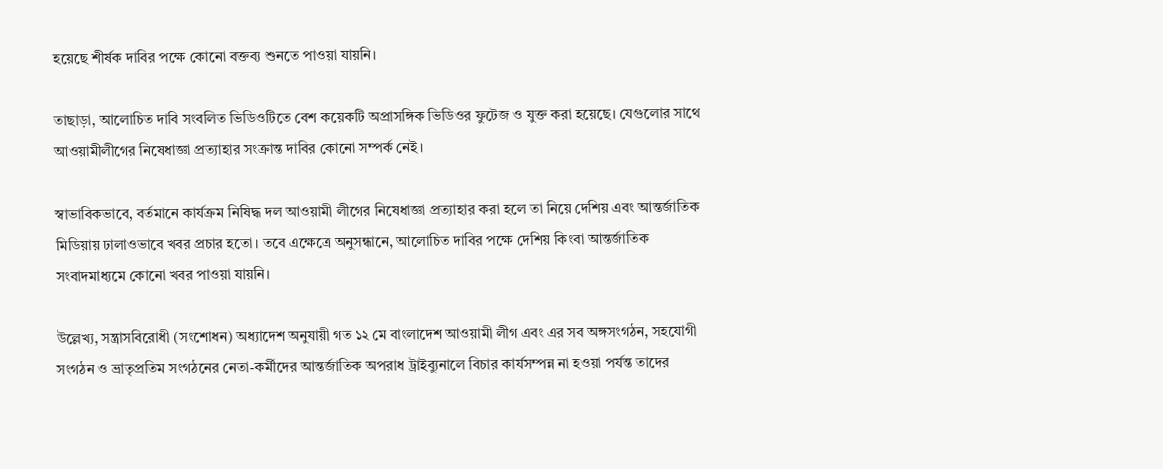হয়েছে শীর্ষক দাবির পক্ষে কোনো বক্তব্য শুনতে পাওয়া যায়নি।

তাছাড়া, আলোচিত দাবি সংবলিত ভিডিওটিতে বেশ কয়েকটি অপ্রাসঙ্গিক ভিডিওর ফুটেজ ও যুক্ত করা হয়েছে। যেগুলোর সাথে আওয়ামীলীগের নিষেধাজ্ঞা প্রত্যাহার সংক্রান্ত দাবির কোনো সম্পর্ক নেই।

স্বাভাবিকভাবে, বর্তমানে কার্যক্রম নিষিদ্ধ দল আওয়ামী লীগের নিষেধাজ্ঞা প্রত্যাহার করা হলে তা নিয়ে দেশিয় এবং আন্তর্জাতিক মিডিয়ায় ঢালাওভাবে খবর প্রচার হতো। তবে এক্ষেত্রে অনুসন্ধানে, আলোচিত দাবির পক্ষে দেশিয় কিংবা আন্তর্জাতিক সংবাদমাধ্যমে কোনো খবর পাওয়া যায়নি।

উল্লেখ্য, সন্ত্রাসবিরোধী (সংশোধন) অধ্যাদেশ অনুযায়ী গত ১২ মে বাংলাদেশ আওয়ামী লীগ এবং এর সব অঙ্গসংগঠন, সহযোগী সংগঠন ও ভ্রাতৃপ্রতিম সংগঠনের নেতা-কর্মীদের আন্তর্জাতিক অপরাধ ট্রাইব্যুনালে বিচার কার্যসম্পন্ন না হওয়া পর্যন্ত তাদের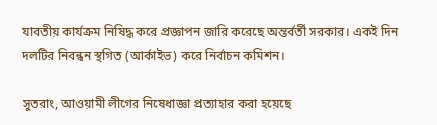যাবতীয় কার্যক্রম নিষিদ্ধ করে প্রজ্ঞাপন জারি করেছে অন্তর্বর্তী সরকার। একই দিন দলটির নিবন্ধন স্থগিত (আর্কাইভ) করে নির্বাচন কমিশন।

সুতরাং, আওয়ামী লীগের নিষেধাজ্ঞা প্রত্যাহার করা হয়েছে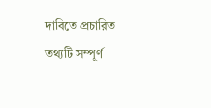দাবিতে প্রচারিত তথ্যটি সম্পূর্ণ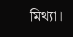মিথ্যা।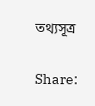তথ্যসূত্র

Share: